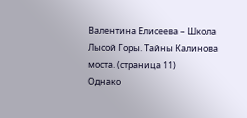Валентина Елисеева – Школа Лысой Горы. Тайны Калинова моста. (страница 11)
Однако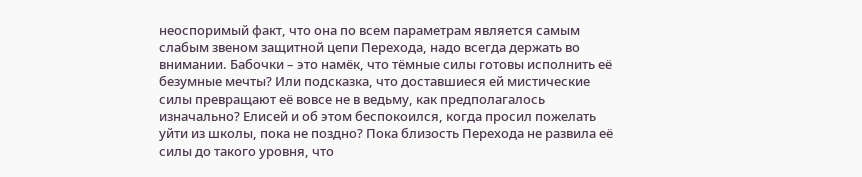неоспоримый факт, что она по всем параметрам является самым слабым звеном защитной цепи Перехода, надо всегда держать во внимании. Бабочки – это намёк, что тёмные силы готовы исполнить её безумные мечты? Или подсказка, что доставшиеся ей мистические силы превращают её вовсе не в ведьму, как предполагалось изначально? Елисей и об этом беспокоился, когда просил пожелать уйти из школы, пока не поздно? Пока близость Перехода не развила её силы до такого уровня, что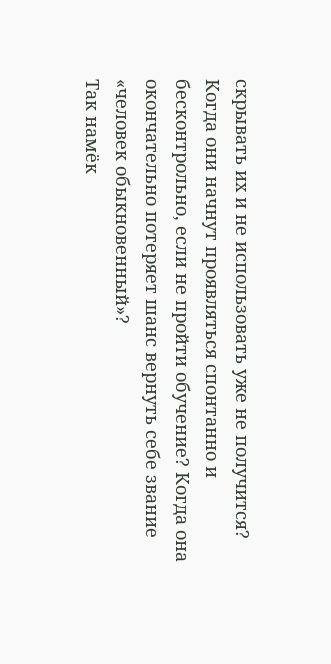скрывать их и не использовать уже не получится? Когда они начнут проявляться спонтанно и бесконтрольно, если не пройти обучение? Когда она окончательно потеряет шанс вернуть себе звание «человек обыкновенный»?
Так намёк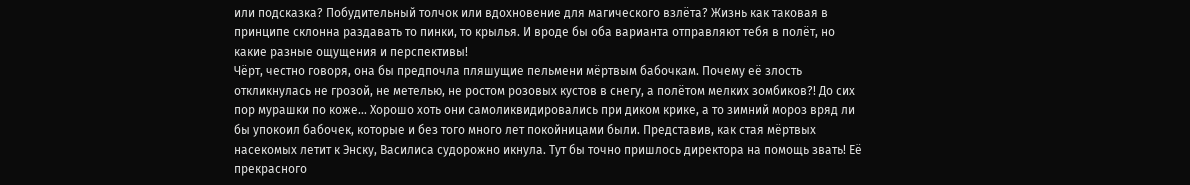или подсказка? Побудительный толчок или вдохновение для магического взлёта? Жизнь как таковая в принципе склонна раздавать то пинки, то крылья. И вроде бы оба варианта отправляют тебя в полёт, но какие разные ощущения и перспективы!
Чёрт, честно говоря, она бы предпочла пляшущие пельмени мёртвым бабочкам. Почему её злость откликнулась не грозой, не метелью, не ростом розовых кустов в снегу, а полётом мелких зомбиков?! До сих пор мурашки по коже... Хорошо хоть они самоликвидировались при диком крике, а то зимний мороз вряд ли бы упокоил бабочек, которые и без того много лет покойницами были. Представив, как стая мёртвых насекомых летит к Энску, Василиса судорожно икнула. Тут бы точно пришлось директора на помощь звать! Её прекрасного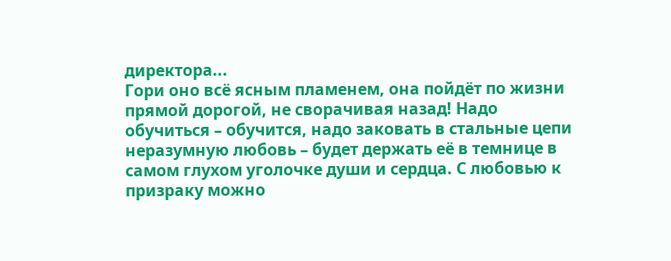директора...
Гори оно всё ясным пламенем, она пойдёт по жизни прямой дорогой, не сворачивая назад! Надо обучиться – обучится, надо заковать в стальные цепи неразумную любовь – будет держать её в темнице в самом глухом уголочке души и сердца. С любовью к призраку можно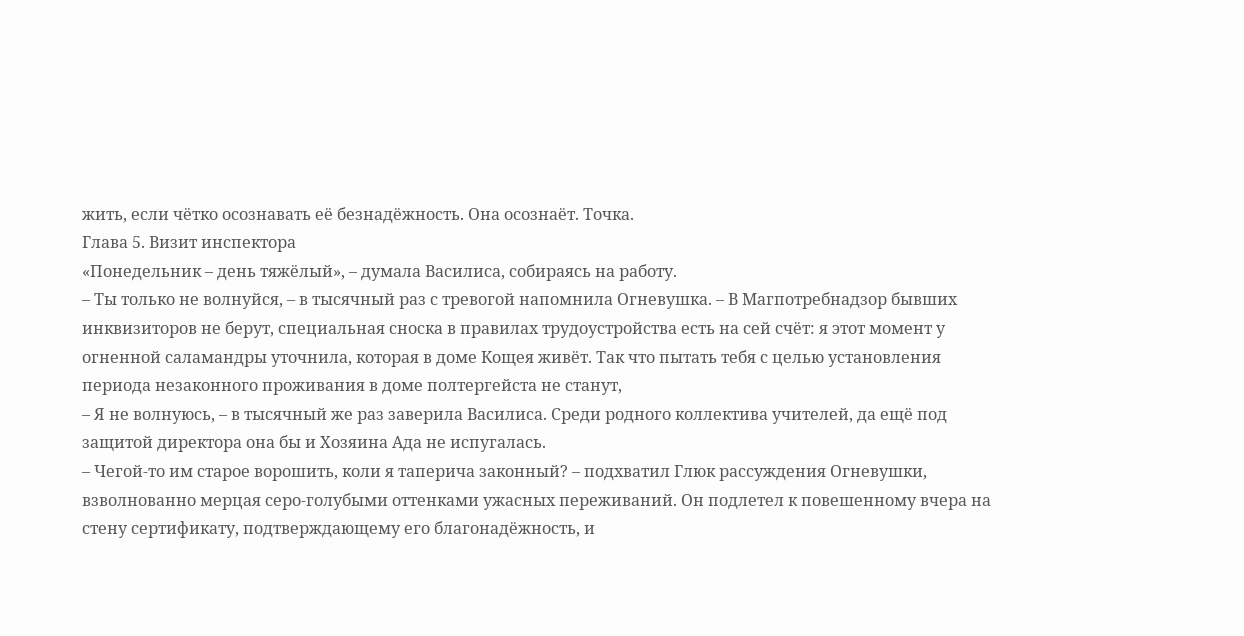жить, если чётко осознавать её безнадёжность. Она осознаёт. Точка.
Глава 5. Визит инспектора
«Понедельник – день тяжёлый», – думала Василиса, собираясь на работу.
– Ты только не волнуйся, – в тысячный раз с тревогой напомнила Огневушка. – В Магпотребнадзор бывших инквизиторов не берут, специальная сноска в правилах трудоустройства есть на сей счёт: я этот момент у огненной саламандры уточнила, которая в доме Кощея живёт. Так что пытать тебя с целью установления периода незаконного проживания в доме полтергейста не станут,
– Я не волнуюсь, – в тысячный же раз заверила Василиса. Среди родного коллектива учителей, да ещё под защитой директора она бы и Хозяина Ада не испугалась.
– Чегой-то им старое ворошить, коли я таперича законный? – подхватил Глюк рассуждения Огневушки, взволнованно мерцая серо-голубыми оттенками ужасных переживаний. Он подлетел к повешенному вчера на стену сертификату, подтверждающему его благонадёжность, и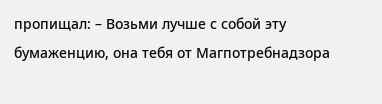пропищал: – Возьми лучше с собой эту бумаженцию, она тебя от Магпотребнадзора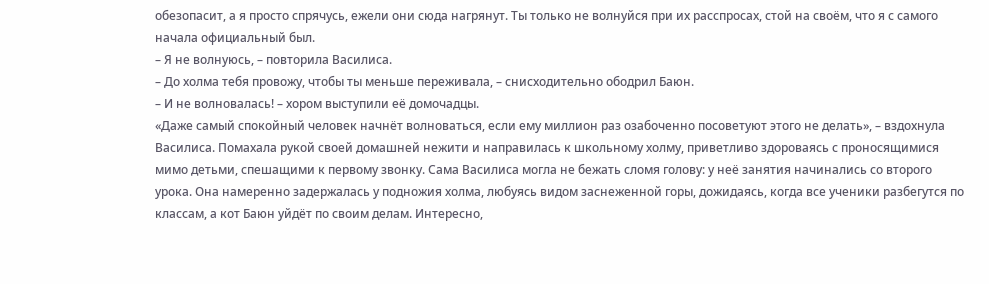обезопасит, а я просто спрячусь, ежели они сюда нагрянут. Ты только не волнуйся при их расспросах, стой на своём, что я с самого начала официальный был.
– Я не волнуюсь, – повторила Василиса.
– До холма тебя провожу, чтобы ты меньше переживала, – снисходительно ободрил Баюн.
– И не волновалась! – хором выступили её домочадцы.
«Даже самый спокойный человек начнёт волноваться, если ему миллион раз озабоченно посоветуют этого не делать», – вздохнула Василиса. Помахала рукой своей домашней нежити и направилась к школьному холму, приветливо здороваясь с проносящимися мимо детьми, спешащими к первому звонку. Сама Василиса могла не бежать сломя голову: у неё занятия начинались со второго урока. Она намеренно задержалась у подножия холма, любуясь видом заснеженной горы, дожидаясь, когда все ученики разбегутся по классам, а кот Баюн уйдёт по своим делам. Интересно,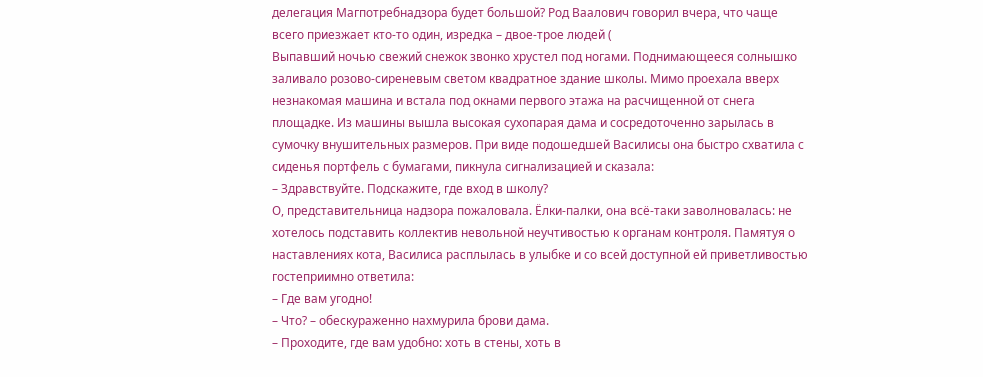делегация Магпотребнадзора будет большой? Род Ваалович говорил вчера, что чаще всего приезжает кто-то один, изредка – двое-трое людей (
Выпавший ночью свежий снежок звонко хрустел под ногами. Поднимающееся солнышко заливало розово-сиреневым светом квадратное здание школы. Мимо проехала вверх незнакомая машина и встала под окнами первого этажа на расчищенной от снега площадке. Из машины вышла высокая сухопарая дама и сосредоточенно зарылась в сумочку внушительных размеров. При виде подошедшей Василисы она быстро схватила с сиденья портфель с бумагами, пикнула сигнализацией и сказала:
– Здравствуйте. Подскажите, где вход в школу?
О, представительница надзора пожаловала. Ёлки-палки, она всё-таки заволновалась: не хотелось подставить коллектив невольной неучтивостью к органам контроля. Памятуя о наставлениях кота, Василиса расплылась в улыбке и со всей доступной ей приветливостью гостеприимно ответила:
– Где вам угодно!
– Что? – обескураженно нахмурила брови дама.
– Проходите, где вам удобно: хоть в стены, хоть в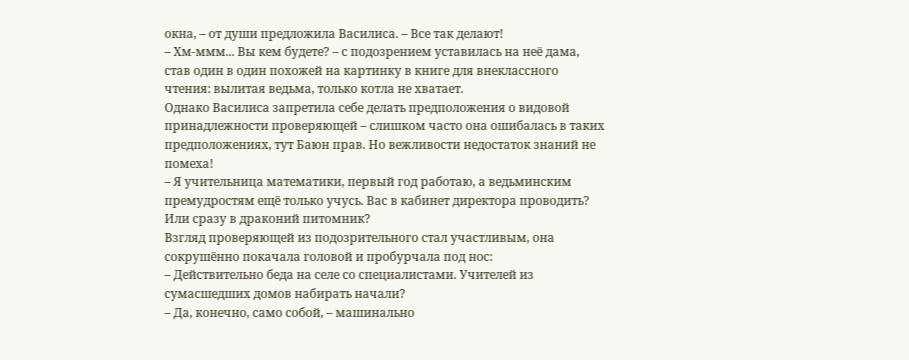окна, – от души предложила Василиса. – Все так делают!
– Хм-ммм... Вы кем будете? – с подозрением уставилась на неё дама, став один в один похожей на картинку в книге для внеклассного чтения: вылитая ведьма, только котла не хватает.
Однако Василиса запретила себе делать предположения о видовой принадлежности проверяющей – слишком часто она ошибалась в таких предположениях, тут Баюн прав. Но вежливости недостаток знаний не помеха!
– Я учительница математики, первый год работаю, а ведьминским премудростям ещё только учусь. Вас в кабинет директора проводить? Или сразу в драконий питомник?
Взгляд проверяющей из подозрительного стал участливым, она сокрушённо покачала головой и пробурчала под нос:
– Действительно беда на селе со специалистами. Учителей из сумасшедших домов набирать начали?
– Да, конечно, само собой, – машинально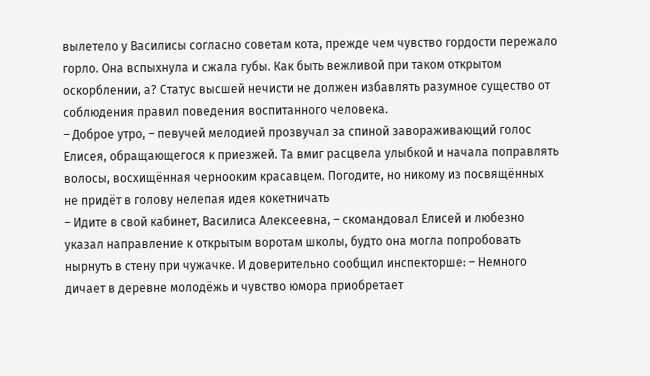вылетело у Василисы согласно советам кота, прежде чем чувство гордости пережало горло. Она вспыхнула и сжала губы. Как быть вежливой при таком открытом оскорблении, а? Статус высшей нечисти не должен избавлять разумное существо от соблюдения правил поведения воспитанного человека.
– Доброе утро, – певучей мелодией прозвучал за спиной завораживающий голос Елисея, обращающегося к приезжей. Та вмиг расцвела улыбкой и начала поправлять волосы, восхищённая чернооким красавцем. Погодите, но никому из посвящённых не придёт в голову нелепая идея кокетничать
– Идите в свой кабинет, Василиса Алексеевна, – скомандовал Елисей и любезно указал направление к открытым воротам школы, будто она могла попробовать нырнуть в стену при чужачке. И доверительно сообщил инспекторше: – Немного дичает в деревне молодёжь и чувство юмора приобретает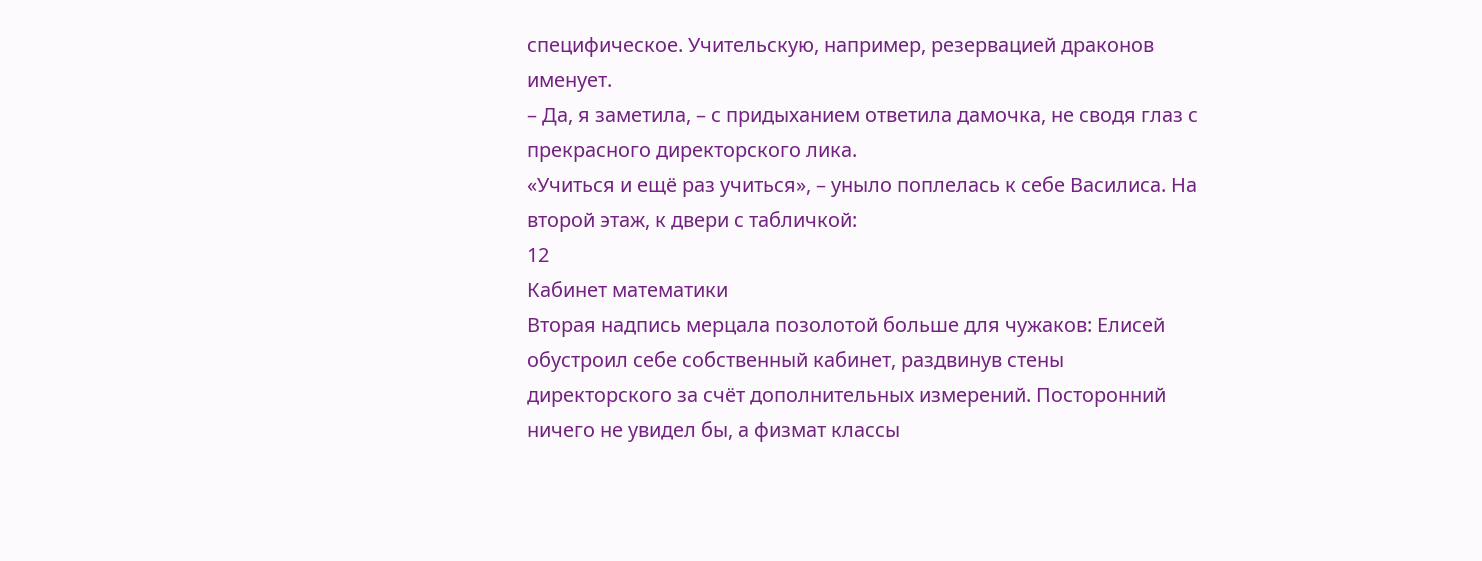специфическое. Учительскую, например, резервацией драконов именует.
– Да, я заметила, – с придыханием ответила дамочка, не сводя глаз с прекрасного директорского лика.
«Учиться и ещё раз учиться», – уныло поплелась к себе Василиса. На второй этаж, к двери с табличкой:
12
Кабинет математики
Вторая надпись мерцала позолотой больше для чужаков: Елисей обустроил себе собственный кабинет, раздвинув стены директорского за счёт дополнительных измерений. Посторонний ничего не увидел бы, а физмат классы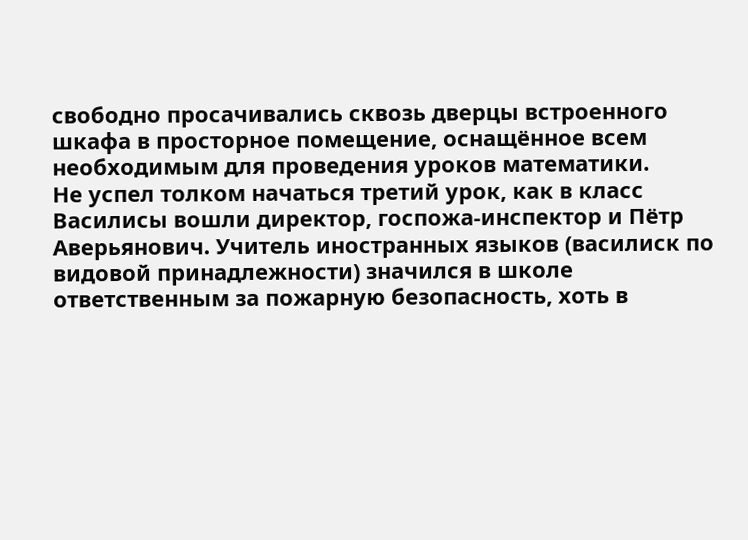свободно просачивались сквозь дверцы встроенного шкафа в просторное помещение, оснащённое всем необходимым для проведения уроков математики.
Не успел толком начаться третий урок, как в класс Василисы вошли директор, госпожа-инспектор и Пётр Аверьянович. Учитель иностранных языков (василиск по видовой принадлежности) значился в школе ответственным за пожарную безопасность, хоть в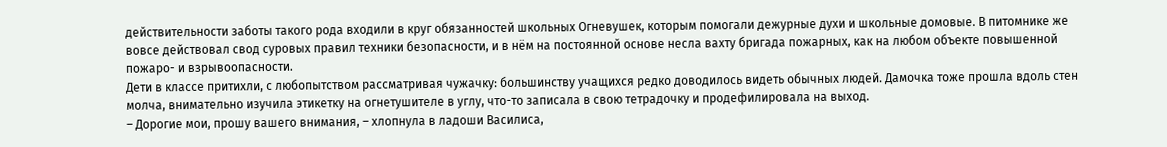действительности заботы такого рода входили в круг обязанностей школьных Огневушек, которым помогали дежурные духи и школьные домовые. В питомнике же вовсе действовал свод суровых правил техники безопасности, и в нём на постоянной основе несла вахту бригада пожарных, как на любом объекте повышенной пожаро- и взрывоопасности.
Дети в классе притихли, с любопытством рассматривая чужачку: большинству учащихся редко доводилось видеть обычных людей. Дамочка тоже прошла вдоль стен молча, внимательно изучила этикетку на огнетушителе в углу, что-то записала в свою тетрадочку и продефилировала на выход.
– Дорогие мои, прошу вашего внимания, – хлопнула в ладоши Василиса,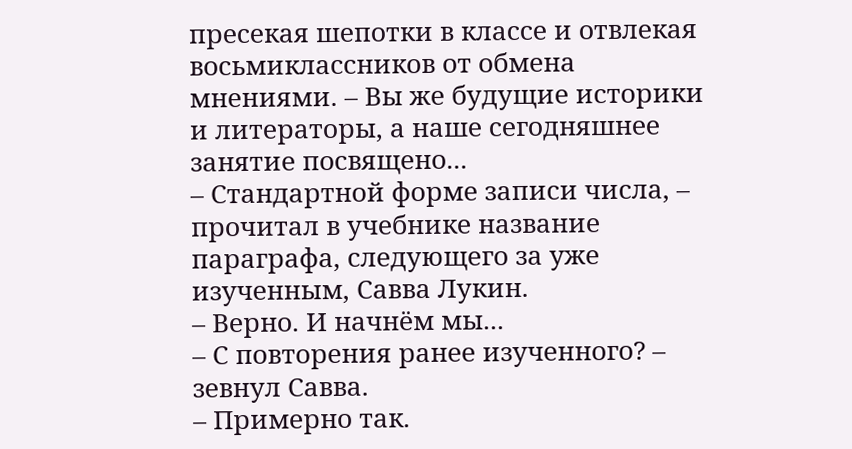пресекая шепотки в классе и отвлекая восьмиклассников от обмена мнениями. – Вы же будущие историки и литераторы, а наше сегодняшнее занятие посвящено...
– Стандартной форме записи числа, – прочитал в учебнике название параграфа, следующего за уже изученным, Савва Лукин.
– Верно. И начнём мы...
– С повторения ранее изученного? – зевнул Савва.
– Примерно так.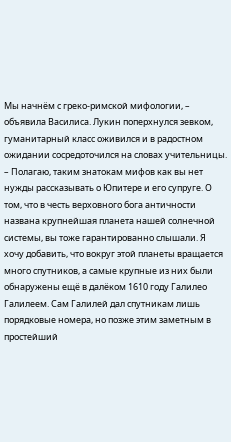Мы начнём с греко-римской мифологии, – объявила Василиса. Лукин поперхнулся зевком, гуманитарный класс оживился и в радостном ожидании сосредоточился на словах учительницы. – Полагаю, таким знатокам мифов как вы нет нужды рассказывать о Юпитере и его супруге. О том, что в честь верховного бога античности названа крупнейшая планета нашей солнечной системы, вы тоже гарантированно слышали. Я хочу добавить, что вокруг этой планеты вращается много спутников, а самые крупные из них были обнаружены ещё в далёком 1610 году Галилео Галилеем. Сам Галилей дал спутникам лишь порядковые номера, но позже этим заметным в простейший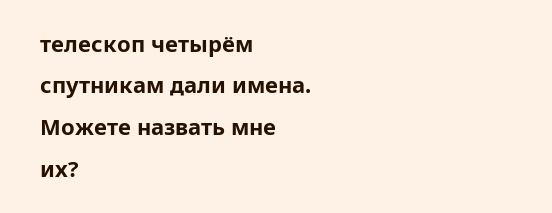телескоп четырём спутникам дали имена. Можете назвать мне их?